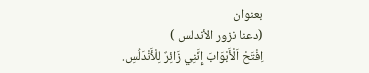بعنوان
(دعنا نزور الأندلس )
اِفْتَحْ اَلْأَبْوَابَ إِنَّنِي زَائِرٌ لِلْأَنْدَلُسِ.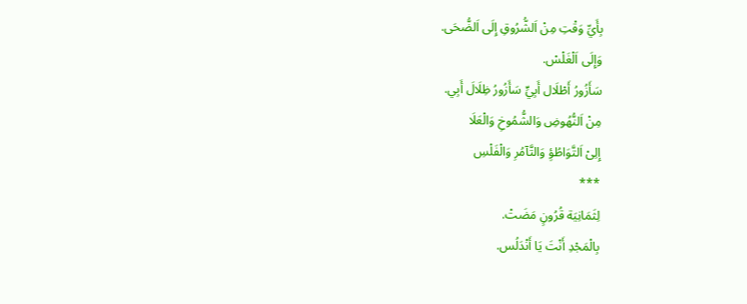بِأَيِّ وَقْتِ مِنْ اَلشُّرُوقِ إِلَى اَلضُّحَى.
وَإِلَى اَلْغَلْسْ.
سَأَزُورُ أَطْلَال أَبِيٍّ سَأَزُورُ ظِلَالَ أَبِي.
مِنْ اَلنُّهُوضِ وَالشُّمُوخِ وَالْعَلَا
إِلِىْ اَلتَّوَاطُؤِ وَالتَّآمُرِ وَالْفَلْسِ
***
لِثَمَانِيَة قُرُونٍ مَضَتْ.
بِالْمَجْدِ أَنْتَ يَا أَنْدَلُس.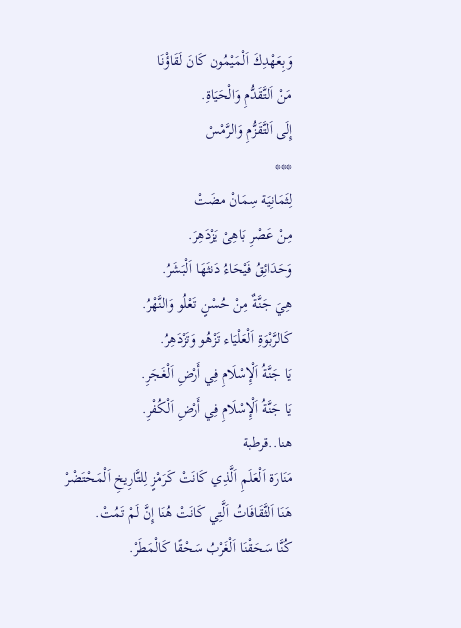وَبِعَهْدِكَ اَلْمَيْمُون كَانَ لَقَاؤْنَا
مَنْ اَلتَّقَدُّمِ وَالْحَيَاةِ.
إِلَى اَلتَّقَزُّمِ وَالرَّمْسْ
***
لِثَمَانِيَة سِمَانْ مضَتْ
مِنْ عَصْرِ بَاهِىْ يَزْدَهِرَ.
وَحَدَائِقُ فَيْحَاءُ دَنثَهَا اَلْبَشَرُ.
هِيَ جَنَّةٌ مِنْ حُسْنٍ تَعْلُو وَالنَّهْرُ.
كَالرَّبْوَةِ اَلْعَلْيَاء تَزْهُو وَتَزْدَهِرُ.
يَا جَنَّةُ اَلْإِسْلَامِ فِي أَرْضِ اَلْغَجَرِ.
يَا جَنَّةُ اَلْإِسْلَامِ فِي أَرْضِ اَلْكُفْرِ.
هنا..قرطبة
مَنَارَة اَلْعَلَمِ اَلَّذِي كَانَتْ كَرَمْزٍ لِلتَّارِيخِ اَلْمَحْتَضْرْ
هَنَا اَلثَّقَافَاتُ اَلَّتِي كَانَتْ هُنَا إِنَّ لَمْ تَمُتْ.
كُنَّا سَحَقْنَا اَلْغَرْبُ سَحْقًا كَالْمَطَرْ.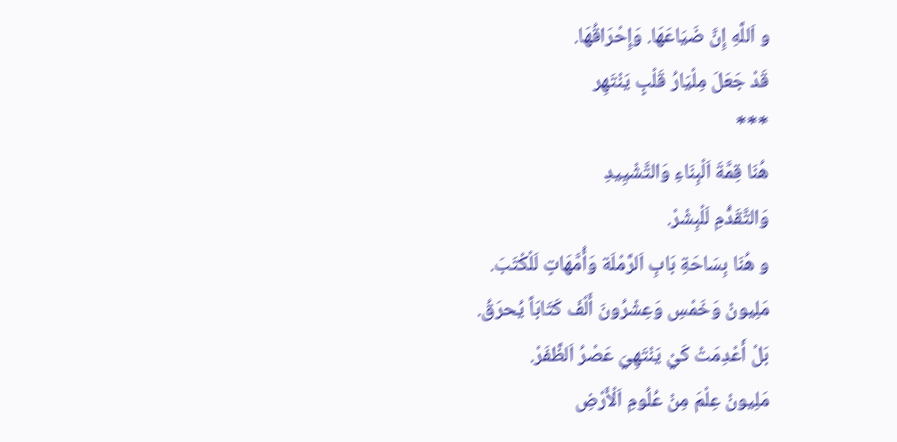و اَللَّهِ إِنَّ ضَيَاعَهَا. وَإِحْرَاقُهَا.
قَدْ جَعَلَ مِلْيَارُ قَلْبٍ يَنْتَهِر
***
هُنَا قِمَّةَ اَلْبِنَاءِ وَالتَّشْيِيدِ
وَالتَّقَدُّمِ لَلْبِشْرْ.
و هُنَا بِسَاحَةِ بَابِ اَلرَّمْلَة وَأُمَّهَاتٍ لَلْكْتَبَ.
مَلِيونْ وَخَمْسِ وَعِشْرُونَ أَلْفَ كَتَابَاً يُحرَقُ.
بَلْ أَعْدِمَتْ كَيْ يَنْتَهِيَ عَصْرُ اَلظَّفَرْ.
مَلِيونْ عِلْمَ مِنْ عُلُومِ اَلْأَرْضِ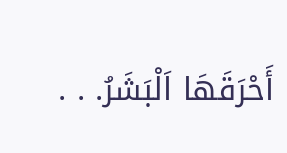أَحْرَقَهَا اَلْبَشَرُ. . .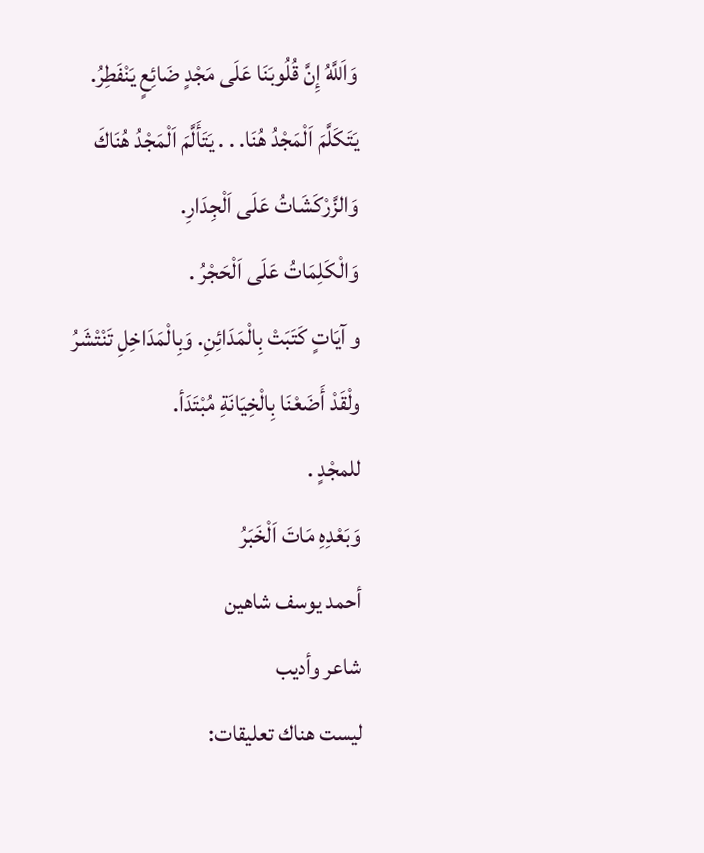وَاَللَّهُ إِنَّ قُلُوبَنَا عَلَى مَجْدٍ ضَائِعٍ يَنْفَطِرُ.
يَتَكَلَّمَ اَلْمَجْدُ هُنَا. . . يَتَأَلَّمَ اَلْمَجْدُ هُنَاكَ
وَالزَّرْكَشَاتُ عَلَى اَلْجِدَارِ.
وَالْكَلِمَاتُ عَلَى اَلْحَجْرُ .
و آيَاتٍ كَتَبَتْ بِالْمَدَائِنِ. وَبِالْمَدَاخِلِ تَنْتْشَرُ
ولْقَدْ أَضَعْنَا بِالْخِيَانَةِ مُبْتَدَأ.
للمجْدٍ .
وَبَعْدِهِ مَاتَ اَلْخَبَرُ
أحمد يوسف شاهين
شاعر وأديب
ليست هناك تعليقات: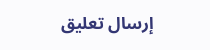إرسال تعليق